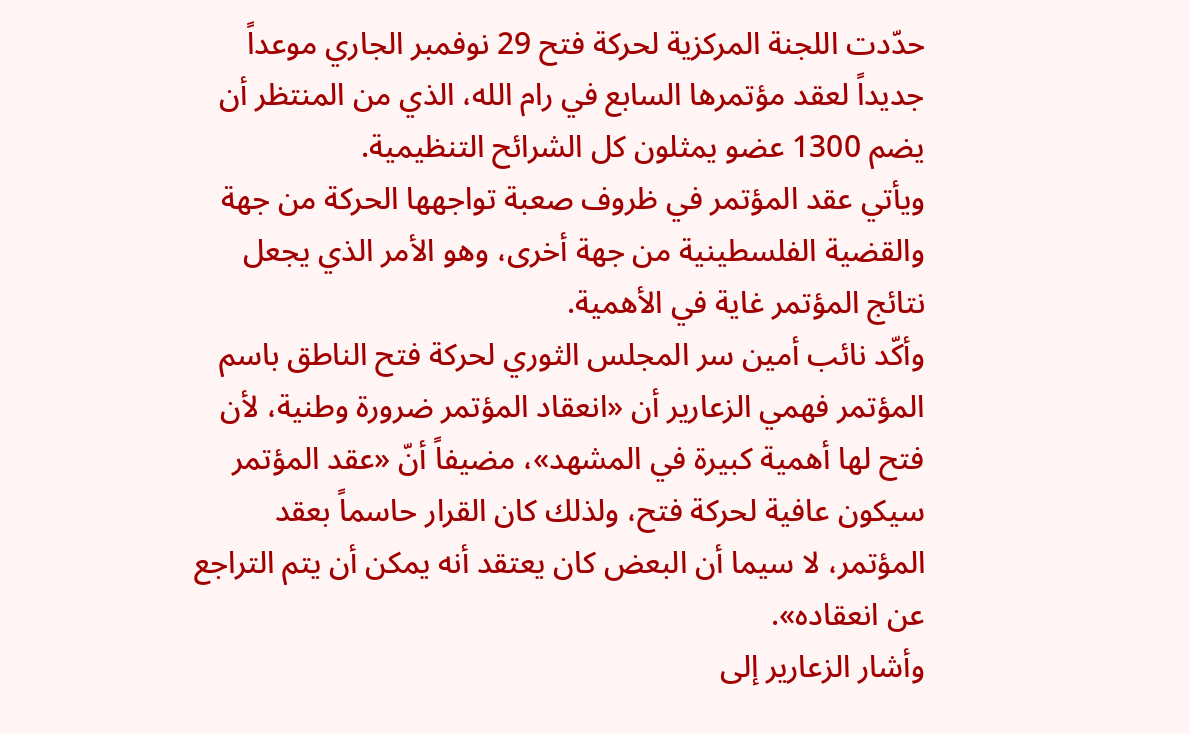حدّدت اللجنة المركزية لحركة فتح 29 نوفمبر الجاري موعداً جديداً لعقد مؤتمرها السابع في رام الله، الذي من المنتظر أن يضم 1300 عضو يمثلون كل الشرائح التنظيمية.
ويأتي عقد المؤتمر في ظروف صعبة تواجهها الحركة من جهة والقضية الفلسطينية من جهة أخرى، وهو الأمر الذي يجعل نتائج المؤتمر غاية في الأهمية.
وأكّد نائب أمين سر المجلس الثوري لحركة فتح الناطق باسم المؤتمر فهمي الزعارير أن «انعقاد المؤتمر ضرورة وطنية، لأن فتح لها أهمية كبيرة في المشهد»، مضيفاً أنّ «عقد المؤتمر سيكون عافية لحركة فتح، ولذلك كان القرار حاسماً بعقد المؤتمر، لا سيما أن البعض كان يعتقد أنه يمكن أن يتم التراجع عن انعقاده».
وأشار الزعارير إلى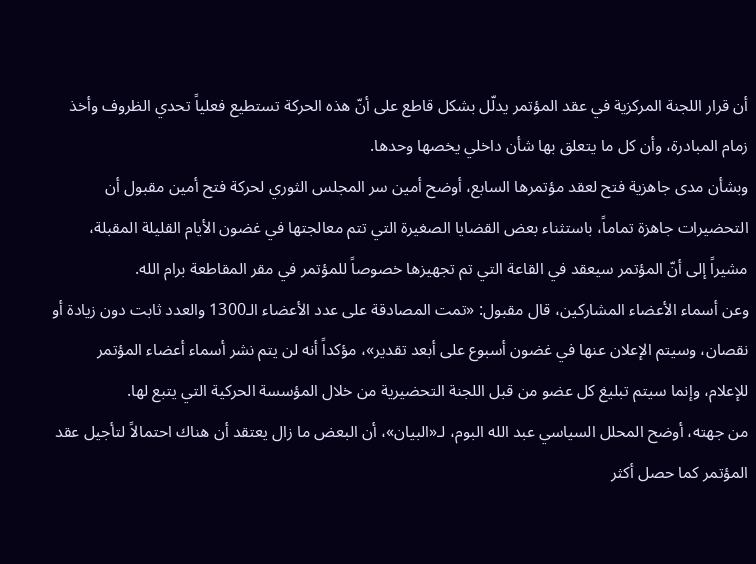أن قرار اللجنة المركزية في عقد المؤتمر يدلّل بشكل قاطع على أنّ هذه الحركة تستطيع فعلياً تحدي الظروف وأخذ زمام المبادرة، وأن كل ما يتعلق بها شأن داخلي يخصها وحدها.
وبشأن مدى جاهزية فتح لعقد مؤتمرها السابع، أوضح أمين سر المجلس الثوري لحركة فتح أمين مقبول أن التحضيرات جاهزة تماماً، باستثناء بعض القضايا الصغيرة التي تتم معالجتها في غضون الأيام القليلة المقبلة، مشيراً إلى أنّ المؤتمر سيعقد في القاعة التي تم تجهيزها خصوصاً للمؤتمر في مقر المقاطعة برام الله.
وعن أسماء الأعضاء المشاركين، قال مقبول: «تمت المصادقة على عدد الأعضاء الـ1300 والعدد ثابت دون زيادة أو نقصان، وسيتم الإعلان عنها في غضون أسبوع على أبعد تقدير»، مؤكداً أنه لن يتم نشر أسماء أعضاء المؤتمر للإعلام، وإنما سيتم تبليغ كل عضو من قبل اللجنة التحضيرية من خلال المؤسسة الحركية التي يتبع لها.
من جهته، أوضح المحلل السياسي عبد الله البوم، لـ«البيان»، أن البعض ما زال يعتقد أن هناك احتمالاً لتأجيل عقد المؤتمر كما حصل أكثر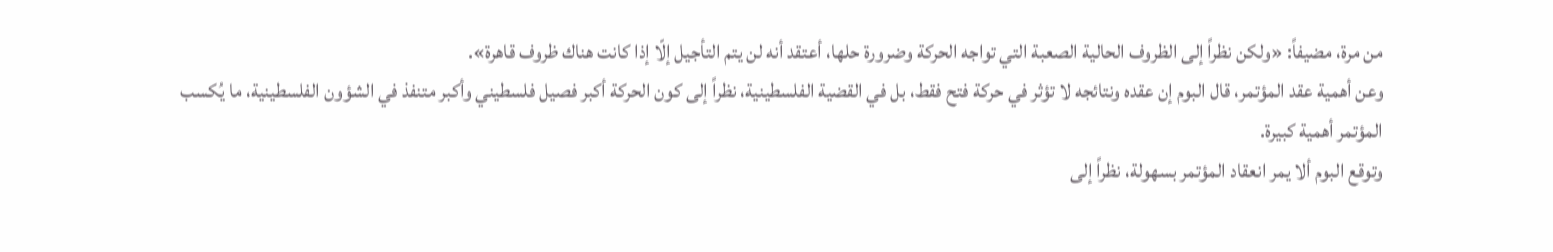من مرة، مضيفاً: «ولكن نظراً إلى الظروف الحالية الصعبة التي تواجه الحركة وضرورة حلها، أعتقد أنه لن يتم التأجيل إلّا إذا كانت هناك ظروف قاهرة».
وعن أهمية عقد المؤتمر، قال البوم إن عقده ونتائجه لا تؤثر في حركة فتح فقط، بل في القضية الفلسطينية، نظراً إلى كون الحركة أكبر فصيل فلسطيني وأكبر متنفذ في الشؤون الفلسطينية، ما يُكسب المؤتمر أهمية كبيرة.
وتوقع البوم ألا يمر انعقاد المؤتمر بسهولة، نظراً إلى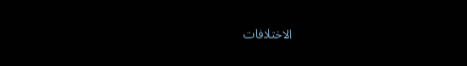الاختلافات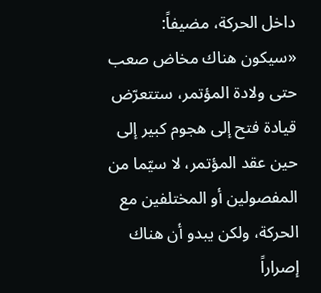داخل الحركة، مضيفاً: «سيكون هناك مخاض صعب حتى ولادة المؤتمر، ستتعرّض قيادة فتح إلى هجوم كبير إلى حين عقد المؤتمر، لا سيّما من المفصولين أو المختلفين مع الحركة، ولكن يبدو أن هناك إصراراً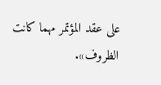على عقد المؤتمر مهما كانت الظروف».